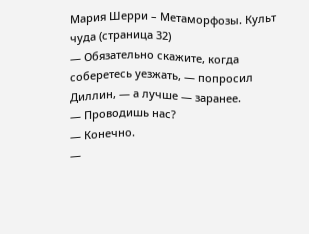Мария Шерри – Метаморфозы. Культ чуда (страница 32)
— Обязательно скажите, когда соберетесь уезжать, — попросил Диллин, — а лучше — заранее.
— Проводишь нас?
— Конечно.
—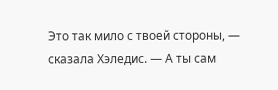Это так мило с твоей стороны, — сказала Хэледис. — А ты сам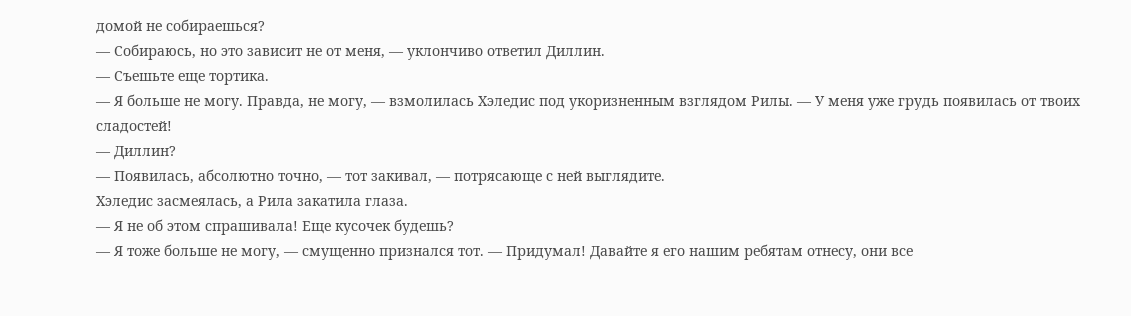домой не собираешься?
— Собираюсь, но это зависит не от меня, — уклончиво ответил Диллин.
— Съешьте еще тортика.
— Я больше не могу. Правда, не могу, — взмолилась Хэледис под укоризненным взглядом Рилы. — У меня уже грудь появилась от твоих сладостей!
— Диллин?
— Появилась, абсолютно точно, — тот закивал, — потрясающе с ней выглядите.
Хэледис засмеялась, а Рила закатила глаза.
— Я не об этом спрашивала! Еще кусочек будешь?
— Я тоже больше не могу, — смущенно признался тот. — Придумал! Давайте я его нашим ребятам отнесу, они все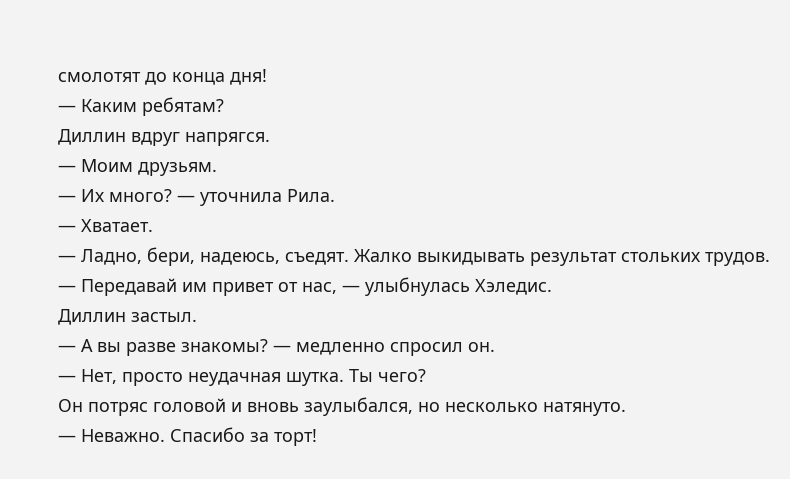смолотят до конца дня!
— Каким ребятам?
Диллин вдруг напрягся.
— Моим друзьям.
— Их много? — уточнила Рила.
— Хватает.
— Ладно, бери, надеюсь, съедят. Жалко выкидывать результат стольких трудов.
— Передавай им привет от нас, — улыбнулась Хэледис.
Диллин застыл.
— А вы разве знакомы? — медленно спросил он.
— Нет, просто неудачная шутка. Ты чего?
Он потряс головой и вновь заулыбался, но несколько натянуто.
— Неважно. Спасибо за торт!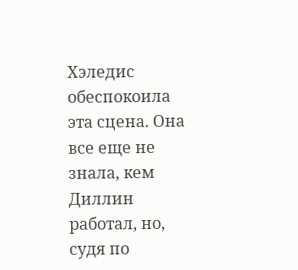Хэледис обеспокоила эта сцена. Она все еще не знала, кем Диллин работал, но, судя по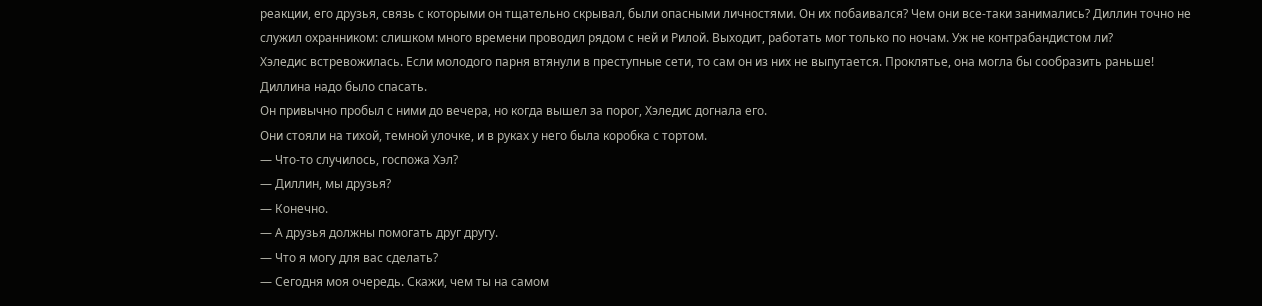реакции, его друзья, связь с которыми он тщательно скрывал, были опасными личностями. Он их побаивался? Чем они все-таки занимались? Диллин точно не служил охранником: слишком много времени проводил рядом с ней и Рилой. Выходит, работать мог только по ночам. Уж не контрабандистом ли?
Хэледис встревожилась. Если молодого парня втянули в преступные сети, то сам он из них не выпутается. Проклятье, она могла бы сообразить раньше!
Диллина надо было спасать.
Он привычно пробыл с ними до вечера, но когда вышел за порог, Хэледис догнала его.
Они стояли на тихой, темной улочке, и в руках у него была коробка с тортом.
— Что-то случилось, госпожа Хэл?
— Диллин, мы друзья?
— Конечно.
— А друзья должны помогать друг другу.
— Что я могу для вас сделать?
— Сегодня моя очередь. Скажи, чем ты на самом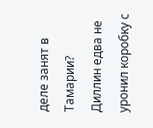деле занят в Тамарии?
Диллин едва не уронил коробку с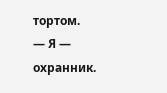тортом.
— Я — охранник.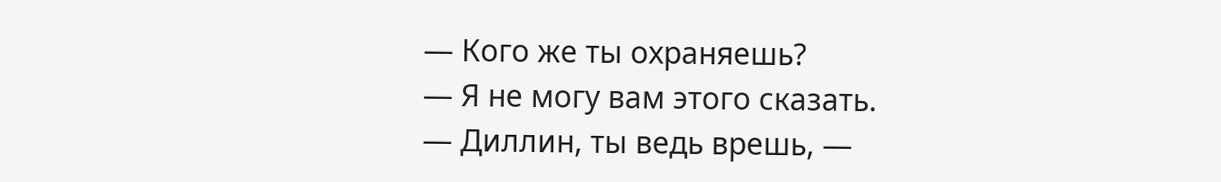— Кого же ты охраняешь?
— Я не могу вам этого сказать.
— Диллин, ты ведь врешь, —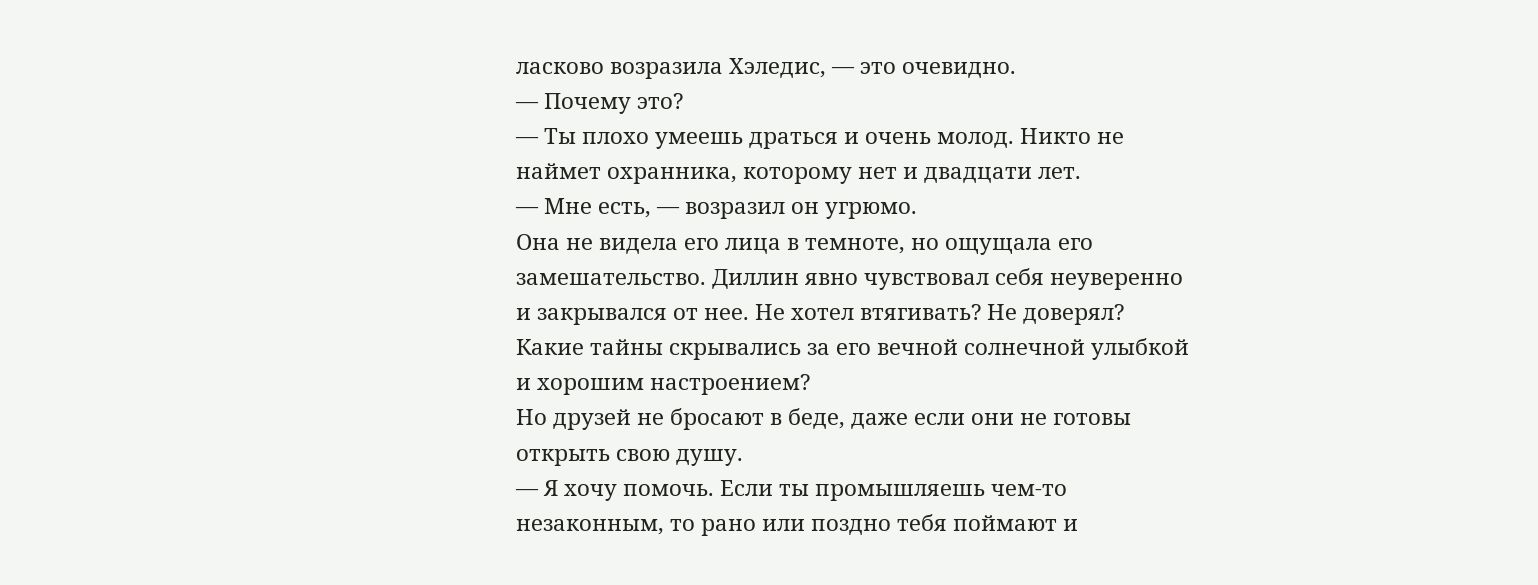ласково возразила Хэледис, — это очевидно.
— Почему это?
— Ты плохо умеешь драться и очень молод. Никто не наймет охранника, которому нет и двадцати лет.
— Мне есть, — возразил он угрюмо.
Она не видела его лица в темноте, но ощущала его замешательство. Диллин явно чувствовал себя неуверенно и закрывался от нее. Не хотел втягивать? Не доверял? Какие тайны скрывались за его вечной солнечной улыбкой и хорошим настроением?
Но друзей не бросают в беде, даже если они не готовы открыть свою душу.
— Я хочу помочь. Если ты промышляешь чем-то незаконным, то рано или поздно тебя поймают и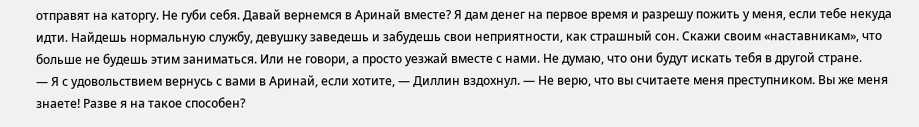отправят на каторгу. Не губи себя. Давай вернемся в Аринай вместе? Я дам денег на первое время и разрешу пожить у меня, если тебе некуда идти. Найдешь нормальную службу, девушку заведешь и забудешь свои неприятности, как страшный сон. Скажи своим «наставникам», что больше не будешь этим заниматься. Или не говори, а просто уезжай вместе с нами. Не думаю, что они будут искать тебя в другой стране.
— Я с удовольствием вернусь с вами в Аринай, если хотите, — Диллин вздохнул. — Не верю, что вы считаете меня преступником. Вы же меня знаете! Разве я на такое способен?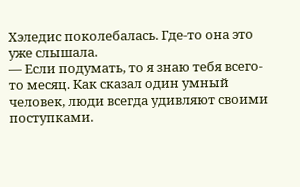Хэледис поколебалась. Где-то она это уже слышала.
— Если подумать, то я знаю тебя всего-то месяц. Как сказал один умный человек, люди всегда удивляют своими поступками.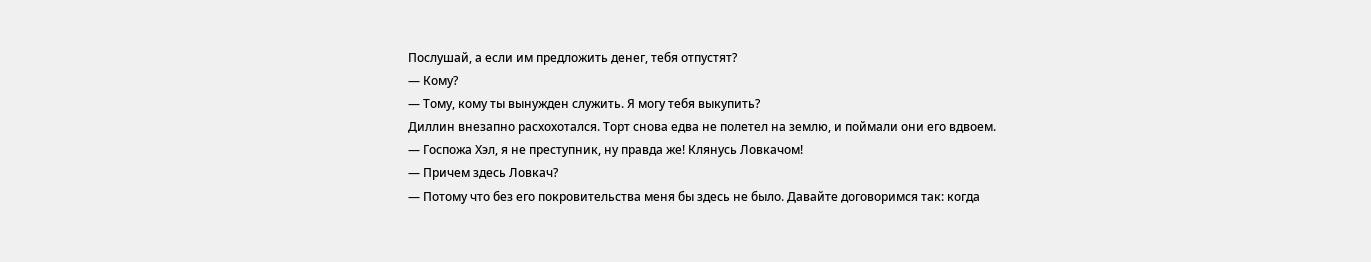Послушай, а если им предложить денег, тебя отпустят?
— Кому?
— Тому, кому ты вынужден служить. Я могу тебя выкупить?
Диллин внезапно расхохотался. Торт снова едва не полетел на землю, и поймали они его вдвоем.
— Госпожа Хэл, я не преступник, ну правда же! Клянусь Ловкачом!
— Причем здесь Ловкач?
— Потому что без его покровительства меня бы здесь не было. Давайте договоримся так: когда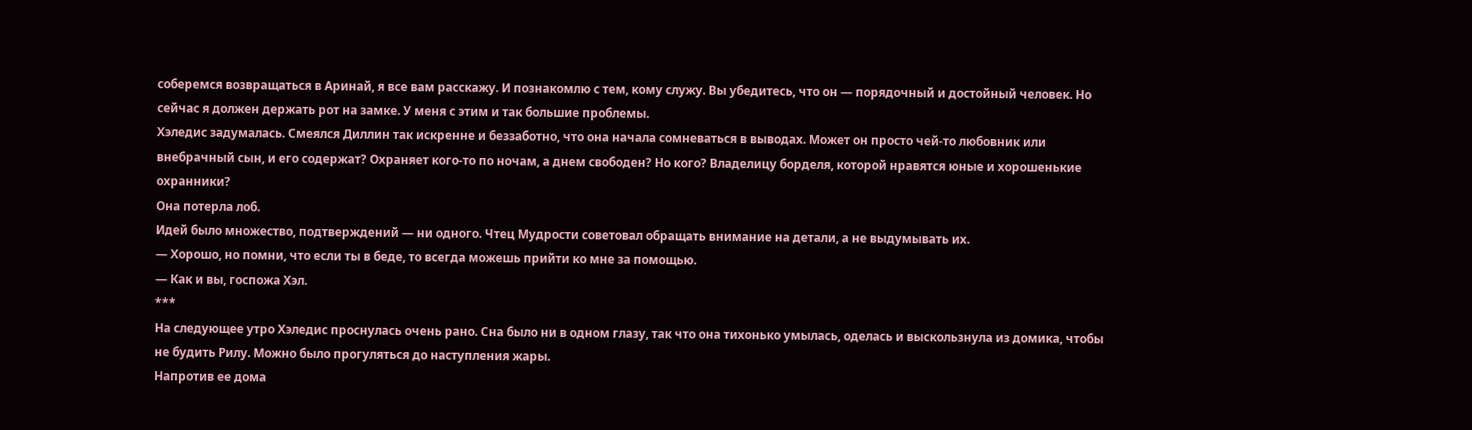соберемся возвращаться в Аринай, я все вам расскажу. И познакомлю с тем, кому служу. Вы убедитесь, что он — порядочный и достойный человек. Но сейчас я должен держать рот на замке. У меня с этим и так большие проблемы.
Хэледис задумалась. Смеялся Диллин так искренне и беззаботно, что она начала сомневаться в выводах. Может он просто чей-то любовник или внебрачный сын, и его содержат? Охраняет кого-то по ночам, а днем свободен? Но кого? Владелицу борделя, которой нравятся юные и хорошенькие охранники?
Она потерла лоб.
Идей было множество, подтверждений — ни одного. Чтец Мудрости советовал обращать внимание на детали, а не выдумывать их.
— Хорошо, но помни, что если ты в беде, то всегда можешь прийти ко мне за помощью.
— Как и вы, госпожа Хэл.
***
На следующее утро Хэледис проснулась очень рано. Сна было ни в одном глазу, так что она тихонько умылась, оделась и выскользнула из домика, чтобы не будить Рилу. Можно было прогуляться до наступления жары.
Напротив ее дома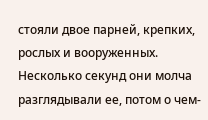стояли двое парней, крепких, рослых и вооруженных. Несколько секунд они молча разглядывали ее, потом о чем-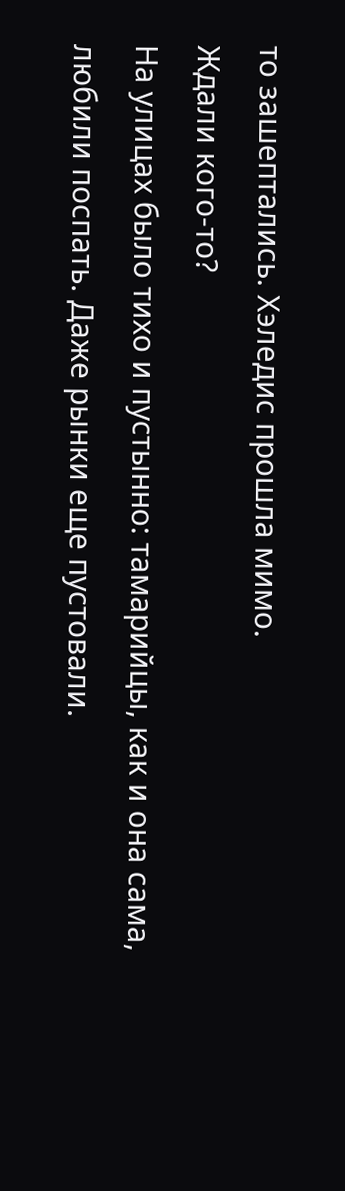то зашептались. Хэледис прошла мимо.
Ждали кого-то?
На улицах было тихо и пустынно: тамарийцы, как и она сама, любили поспать. Даже рынки еще пустовали.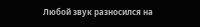Любой звук разносился на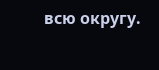всю округу.